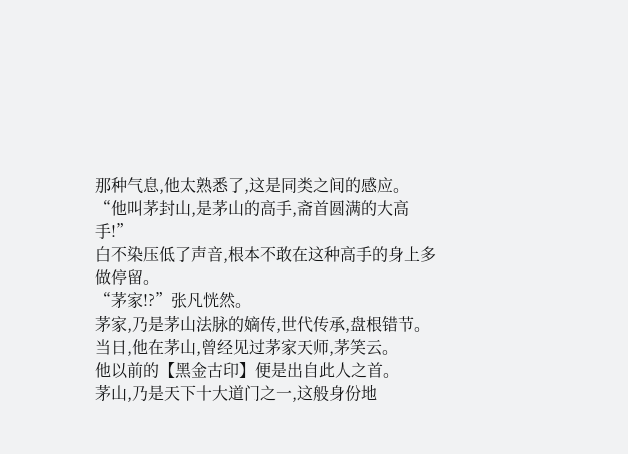那种气息,他太熟悉了,这是同类之间的感应。
“他叫茅封山,是茅山的高手,斋首圆满的大高手!”
白不染压低了声音,根本不敢在这种高手的身上多做停留。
“茅家!?”张凡恍然。
茅家,乃是茅山法脉的嫡传,世代传承,盘根错节。
当日,他在茅山,曾经见过茅家天师,茅笑云。
他以前的【黑金古印】便是出自此人之首。
茅山,乃是天下十大道门之一,这般身份地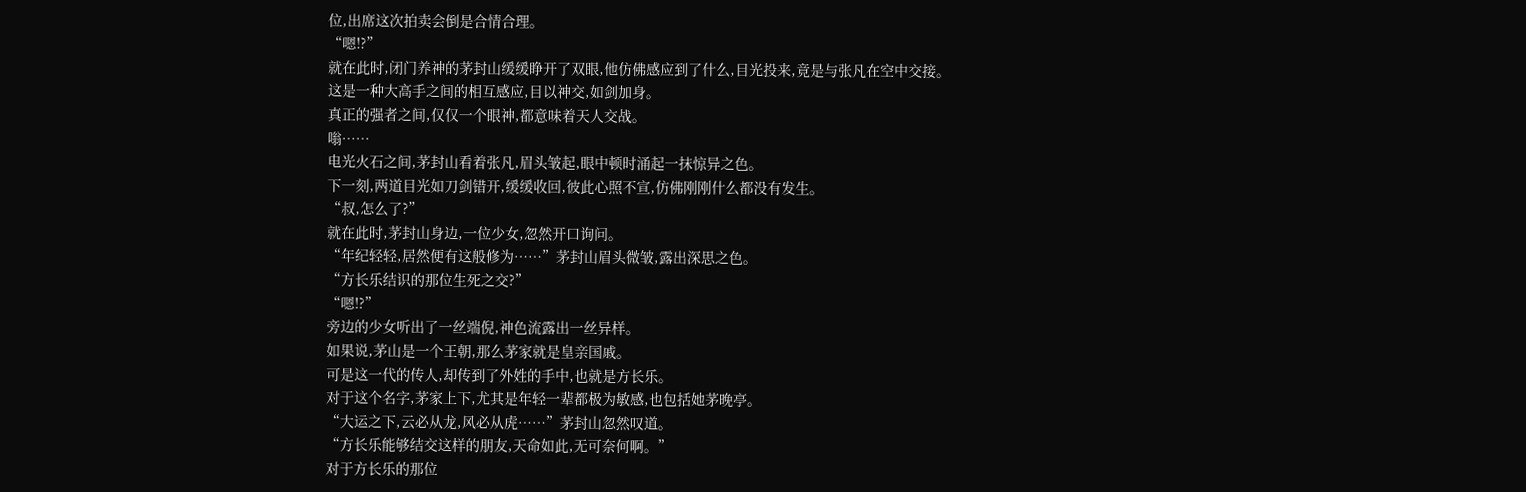位,出席这次拍卖会倒是合情合理。
“嗯!?”
就在此时,闭门养神的茅封山缓缓睁开了双眼,他仿佛感应到了什么,目光投来,竟是与张凡在空中交接。
这是一种大高手之间的相互感应,目以神交,如剑加身。
真正的强者之间,仅仅一个眼神,都意味着天人交战。
嗡……
电光火石之间,茅封山看着张凡,眉头皱起,眼中顿时涌起一抹惊异之色。
下一刻,两道目光如刀剑错开,缓缓收回,彼此心照不宣,仿佛刚刚什么都没有发生。
“叔,怎么了?”
就在此时,茅封山身边,一位少女,忽然开口询问。
“年纪轻轻,居然便有这般修为……”茅封山眉头微皱,露出深思之色。
“方长乐结识的那位生死之交?”
“嗯!?”
旁边的少女听出了一丝端倪,神色流露出一丝异样。
如果说,茅山是一个王朝,那么茅家就是皇亲国戚。
可是这一代的传人,却传到了外姓的手中,也就是方长乐。
对于这个名字,茅家上下,尤其是年轻一辈都极为敏感,也包括她茅晚亭。
“大运之下,云必从龙,风必从虎……”茅封山忽然叹道。
“方长乐能够结交这样的朋友,天命如此,无可奈何啊。”
对于方长乐的那位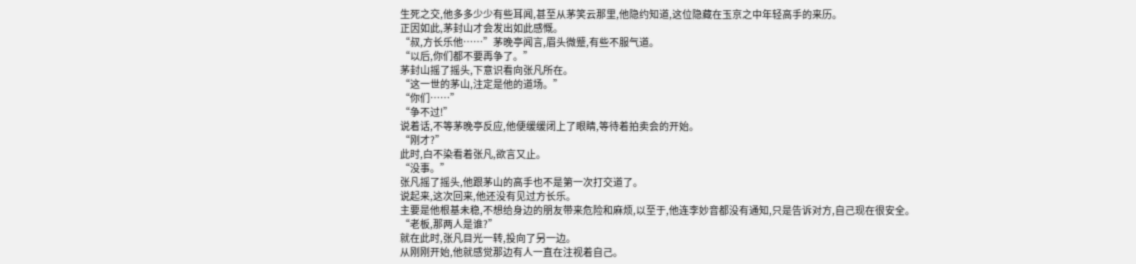生死之交,他多多少少有些耳闻,甚至从茅笑云那里,他隐约知道,这位隐藏在玉京之中年轻高手的来历。
正因如此,茅封山才会发出如此感慨。
“叔,方长乐他……”茅晚亭闻言,眉头微蹙,有些不服气道。
“以后,你们都不要再争了。”
茅封山摇了摇头,下意识看向张凡所在。
“这一世的茅山,注定是他的道场。”
“你们……”
“争不过!”
说着话,不等茅晚亭反应,他便缓缓闭上了眼睛,等待着拍卖会的开始。
“刚才?”
此时,白不染看着张凡,欲言又止。
“没事。”
张凡摇了摇头,他跟茅山的高手也不是第一次打交道了。
说起来,这次回来,他还没有见过方长乐。
主要是他根基未稳,不想给身边的朋友带来危险和麻烦,以至于,他连李妙音都没有通知,只是告诉对方,自己现在很安全。
“老板,那两人是谁?”
就在此时,张凡目光一转,投向了另一边。
从刚刚开始,他就感觉那边有人一直在注视着自己。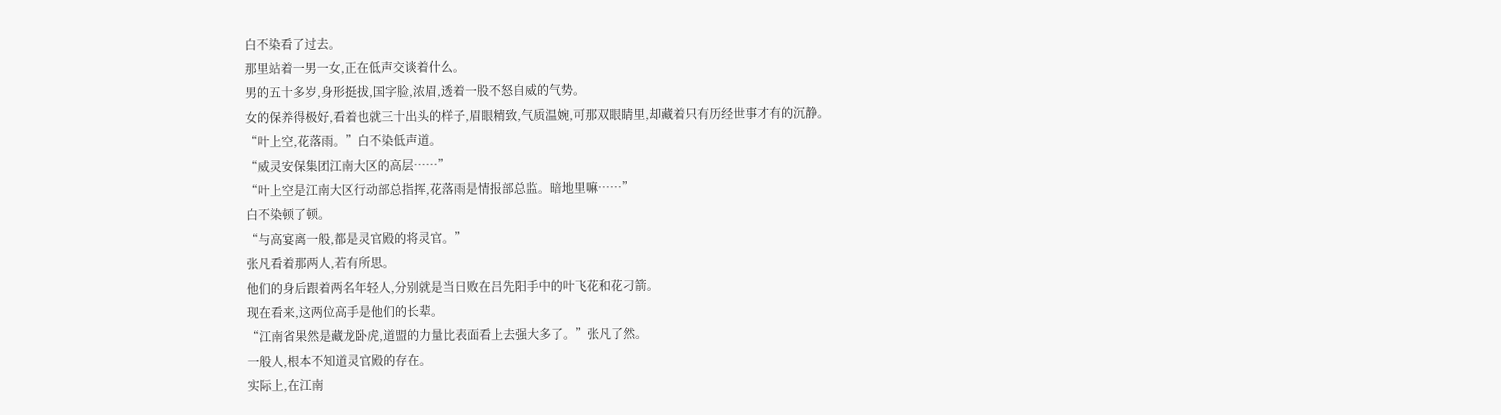白不染看了过去。
那里站着一男一女,正在低声交谈着什么。
男的五十多岁,身形挺拔,国字脸,浓眉,透着一股不怒自威的气势。
女的保养得极好,看着也就三十出头的样子,眉眼精致,气质温婉,可那双眼睛里,却藏着只有历经世事才有的沉静。
“叶上空,花落雨。”白不染低声道。
“威灵安保集团江南大区的高层……”
“叶上空是江南大区行动部总指挥,花落雨是情报部总监。暗地里嘛……”
白不染顿了顿。
“与高宴离一般,都是灵官殿的将灵官。”
张凡看着那两人,若有所思。
他们的身后跟着两名年轻人,分别就是当日败在吕先阳手中的叶飞花和花刁箭。
现在看来,这两位高手是他们的长辈。
“江南省果然是藏龙卧虎,道盟的力量比表面看上去强大多了。”张凡了然。
一般人,根本不知道灵官殿的存在。
实际上,在江南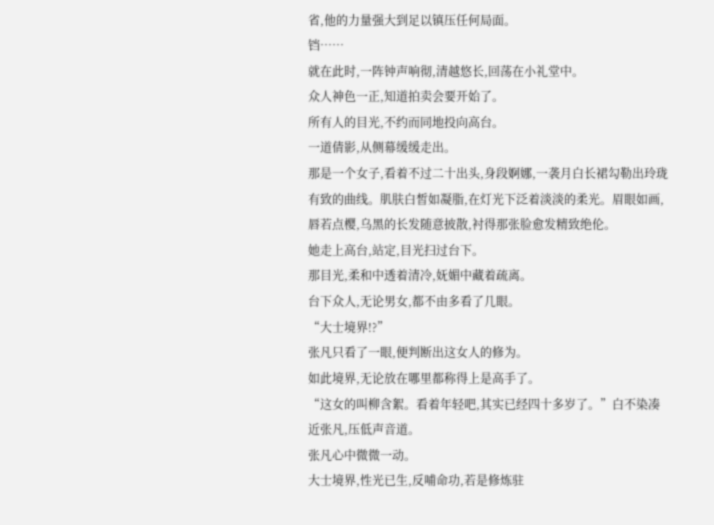省,他的力量强大到足以镇压任何局面。
铛……
就在此时,一阵钟声响彻,清越悠长,回荡在小礼堂中。
众人神色一正,知道拍卖会要开始了。
所有人的目光,不约而同地投向高台。
一道倩影,从侧幕缓缓走出。
那是一个女子,看着不过二十出头,身段婀娜,一袭月白长裙勾勒出玲珑有致的曲线。肌肤白皙如凝脂,在灯光下泛着淡淡的柔光。眉眼如画,唇若点樱,乌黑的长发随意披散,衬得那张脸愈发精致绝伦。
她走上高台,站定,目光扫过台下。
那目光,柔和中透着清冷,妩媚中藏着疏离。
台下众人,无论男女,都不由多看了几眼。
“大士境界!?”
张凡只看了一眼,便判断出这女人的修为。
如此境界,无论放在哪里都称得上是高手了。
“这女的叫柳含絮。看着年轻吧,其实已经四十多岁了。”白不染凑近张凡,压低声音道。
张凡心中微微一动。
大士境界,性光已生,反哺命功,若是修炼驻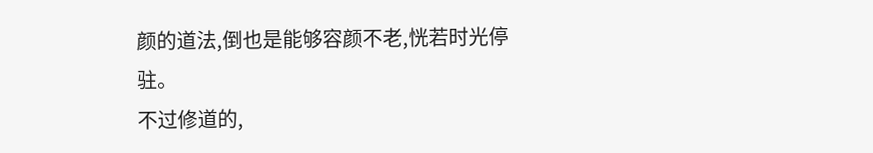颜的道法,倒也是能够容颜不老,恍若时光停驻。
不过修道的,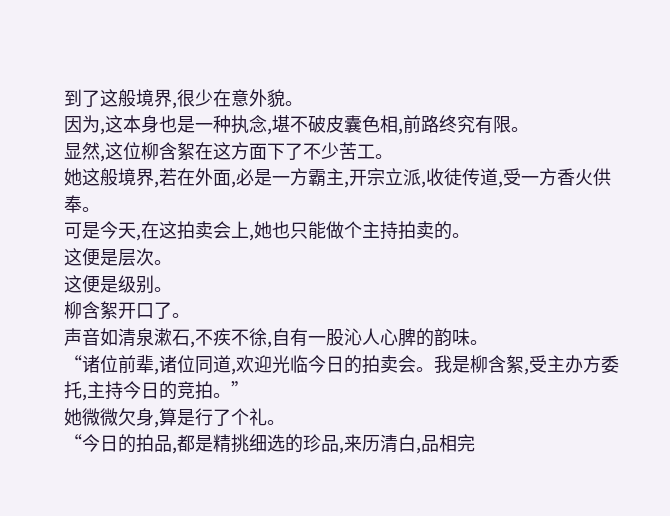到了这般境界,很少在意外貌。
因为,这本身也是一种执念,堪不破皮囊色相,前路终究有限。
显然,这位柳含絮在这方面下了不少苦工。
她这般境界,若在外面,必是一方霸主,开宗立派,收徒传道,受一方香火供奉。
可是今天,在这拍卖会上,她也只能做个主持拍卖的。
这便是层次。
这便是级别。
柳含絮开口了。
声音如清泉漱石,不疾不徐,自有一股沁人心脾的韵味。
“诸位前辈,诸位同道,欢迎光临今日的拍卖会。我是柳含絮,受主办方委托,主持今日的竞拍。”
她微微欠身,算是行了个礼。
“今日的拍品,都是精挑细选的珍品,来历清白,品相完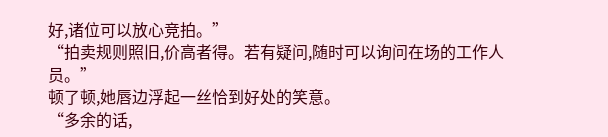好,诸位可以放心竞拍。”
“拍卖规则照旧,价高者得。若有疑问,随时可以询问在场的工作人员。”
顿了顿,她唇边浮起一丝恰到好处的笑意。
“多余的话,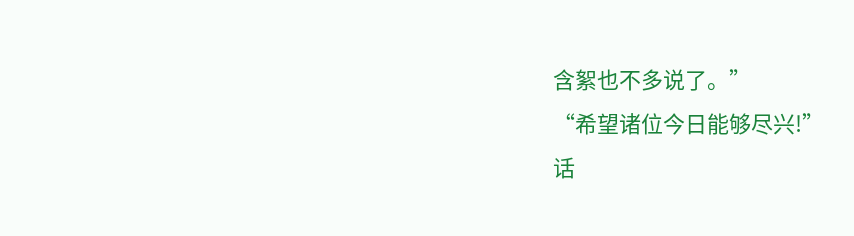含絮也不多说了。”
“希望诸位今日能够尽兴!”
话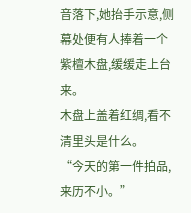音落下,她抬手示意,侧幕处便有人捧着一个紫檀木盘,缓缓走上台来。
木盘上盖着红绸,看不清里头是什么。
“今天的第一件拍品,来历不小。”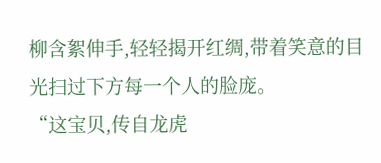柳含絮伸手,轻轻揭开红绸,带着笑意的目光扫过下方每一个人的脸庞。
“这宝贝,传自龙虎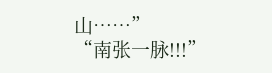山……”
“南张一脉!!!”